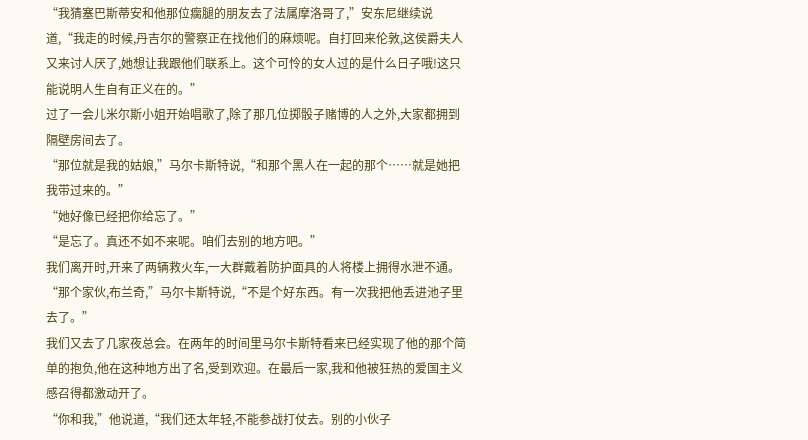“我猜塞巴斯蒂安和他那位瘸腿的朋友去了法属摩洛哥了,”安东尼继续说道,“我走的时候,丹吉尔的警察正在找他们的麻烦呢。自打回来伦敦,这侯爵夫人又来讨人厌了,她想让我跟他们联系上。这个可怜的女人过的是什么日子哦!这只能说明人生自有正义在的。”
过了一会儿米尔斯小姐开始唱歌了,除了那几位掷骰子赌博的人之外,大家都拥到隔壁房间去了。
“那位就是我的姑娘,”马尔卡斯特说,“和那个黑人在一起的那个……就是她把我带过来的。”
“她好像已经把你给忘了。”
“是忘了。真还不如不来呢。咱们去别的地方吧。”
我们离开时,开来了两辆救火车,一大群戴着防护面具的人将楼上拥得水泄不通。
“那个家伙,布兰奇,”马尔卡斯特说,“不是个好东西。有一次我把他丢进池子里去了。”
我们又去了几家夜总会。在两年的时间里马尔卡斯特看来已经实现了他的那个简单的抱负,他在这种地方出了名,受到欢迎。在最后一家,我和他被狂热的爱国主义感召得都激动开了。
“你和我,”他说道,“我们还太年轻,不能参战打仗去。别的小伙子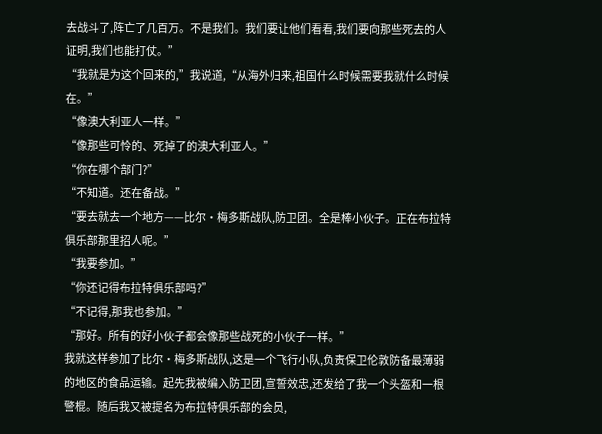去战斗了,阵亡了几百万。不是我们。我们要让他们看看,我们要向那些死去的人证明,我们也能打仗。”
“我就是为这个回来的,”我说道,“从海外归来,祖国什么时候需要我就什么时候在。”
“像澳大利亚人一样。”
“像那些可怜的、死掉了的澳大利亚人。”
“你在哪个部门?”
“不知道。还在备战。”
“要去就去一个地方——比尔·梅多斯战队,防卫团。全是棒小伙子。正在布拉特俱乐部那里招人呢。”
“我要参加。”
“你还记得布拉特俱乐部吗?”
“不记得,那我也参加。”
“那好。所有的好小伙子都会像那些战死的小伙子一样。”
我就这样参加了比尔·梅多斯战队,这是一个飞行小队,负责保卫伦敦防备最薄弱的地区的食品运输。起先我被编入防卫团,宣誓效忠,还发给了我一个头盔和一根警棍。随后我又被提名为布拉特俱乐部的会员,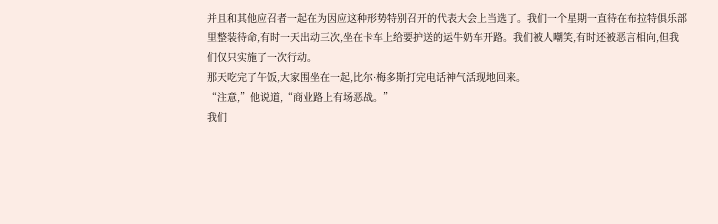并且和其他应召者一起在为因应这种形势特别召开的代表大会上当选了。我们一个星期一直待在布拉特俱乐部里整装待命,有时一天出动三次,坐在卡车上给要护送的运牛奶车开路。我们被人嘲笑,有时还被恶言相向,但我们仅只实施了一次行动。
那天吃完了午饭,大家围坐在一起,比尔·梅多斯打完电话神气活现地回来。
“注意,”他说道,“商业路上有场恶战。”
我们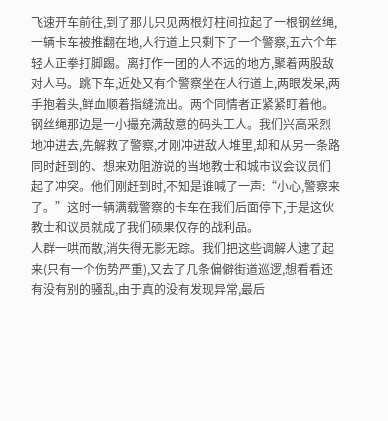飞速开车前往,到了那儿只见两根灯柱间拉起了一根钢丝绳,一辆卡车被推翻在地,人行道上只剩下了一个警察,五六个年轻人正拳打脚踢。离打作一团的人不远的地方,聚着两股敌对人马。跳下车,近处又有个警察坐在人行道上,两眼发呆,两手抱着头,鲜血顺着指缝流出。两个同情者正紧紧盯着他。钢丝绳那边是一小撮充满敌意的码头工人。我们兴高采烈地冲进去,先解救了警察,才刚冲进敌人堆里,却和从另一条路同时赶到的、想来劝阻游说的当地教士和城市议会议员们起了冲突。他们刚赶到时,不知是谁喊了一声:“小心,警察来了。”这时一辆满载警察的卡车在我们后面停下,于是这伙教士和议员就成了我们硕果仅存的战利品。
人群一哄而散,消失得无影无踪。我们把这些调解人逮了起来(只有一个伤势严重),又去了几条偏僻街道巡逻,想看看还有没有别的骚乱,由于真的没有发现异常,最后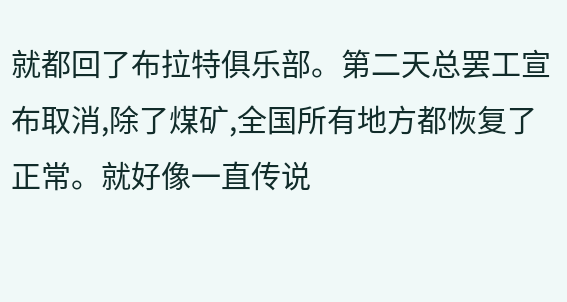就都回了布拉特俱乐部。第二天总罢工宣布取消,除了煤矿,全国所有地方都恢复了正常。就好像一直传说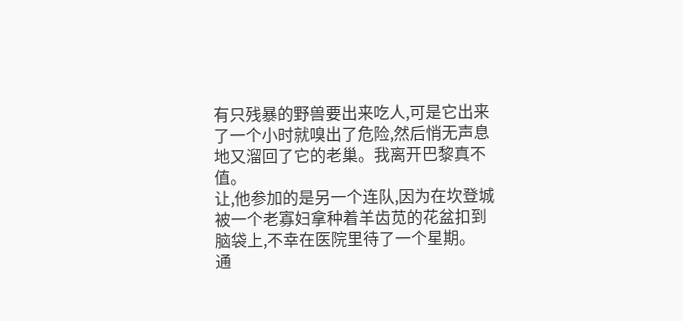有只残暴的野兽要出来吃人,可是它出来了一个小时就嗅出了危险,然后悄无声息地又溜回了它的老巢。我离开巴黎真不值。
让,他参加的是另一个连队,因为在坎登城被一个老寡妇拿种着羊齿苋的花盆扣到脑袋上,不幸在医院里待了一个星期。
通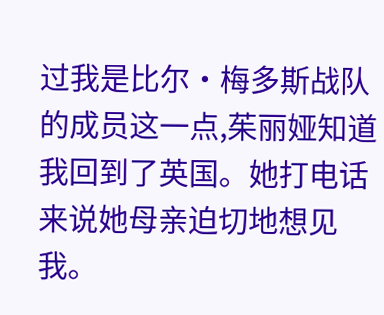过我是比尔·梅多斯战队的成员这一点,茱丽娅知道我回到了英国。她打电话来说她母亲迫切地想见我。